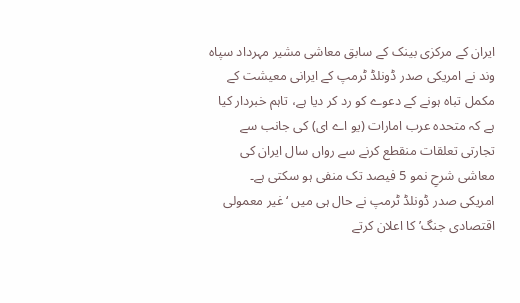ایران کے مرکزی بینک کے سابق معاشی مشیر مہرداد سپاہ وند نے امریکی صدر ڈونلڈ ٹرمپ کے ایرانی معیشت کے مکمل تباہ ہونے کے دعوے کو رد کر دیا ہے، تاہم خبردار کیا ہے کہ متحدہ عرب امارات (یو اے ای) کی جانب سے تجارتی تعلقات منقطع کرنے سے رواں سال ایران کی معاشی شرحِ نمو 5 فیصد تک منفی ہو سکتی ہے۔
امریکی صدر ڈونلڈ ٹرمپ نے حال ہی میں ‘غیر معمولی اقتصادی جنگ’ کا اعلان کرتے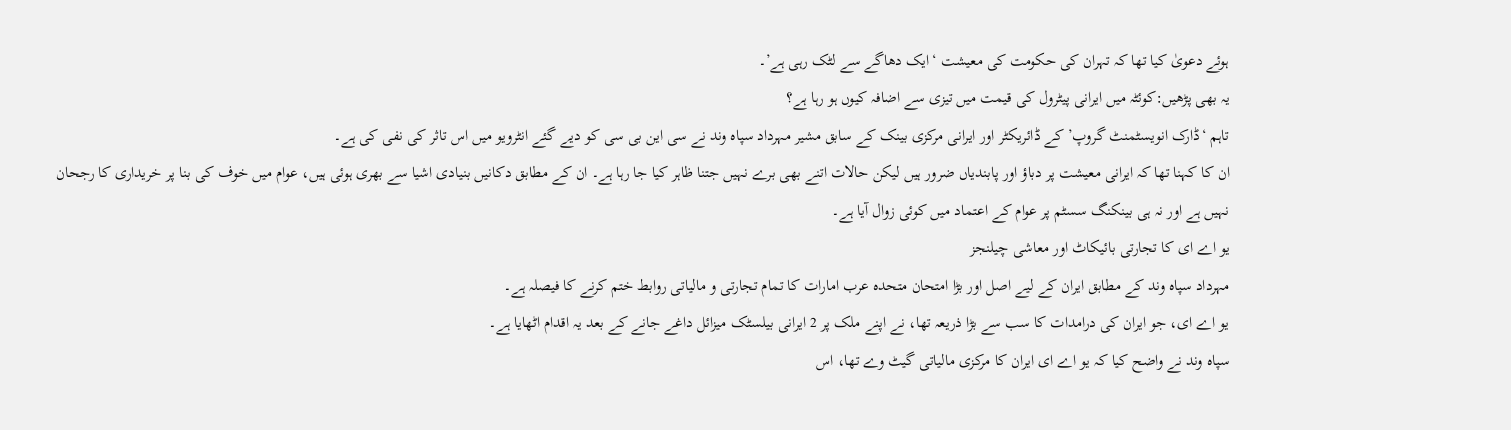ہوئے دعویٰ کیا تھا کہ تہران کی حکومت کی معیشت ‘ایک دھاگے سے لٹک رہی ہے’۔
یہ بھی پڑھیں:کوئٹہ میں ایرانی پیٹرول کی قیمت میں تیزی سے اضافہ کیوں ہو رہا ہے؟
تاہم ‘ڈارک انویسٹمنٹ گروپ’ کے ڈائریکٹر اور ایرانی مرکزی بینک کے سابق مشیر مہرداد سپاہ وند نے سی این بی سی کو دیے گئے انٹرویو میں اس تاثر کی نفی کی ہے۔
ان کا کہنا تھا کہ ایرانی معیشت پر دباؤ اور پابندیاں ضرور ہیں لیکن حالات اتنے بھی برے نہیں جتنا ظاہر کیا جا رہا ہے۔ ان کے مطابق دکانیں بنیادی اشیا سے بھری ہوئی ہیں، عوام میں خوف کی بنا پر خریداری کا رجحان نہیں ہے اور نہ ہی بینکنگ سسٹم پر عوام کے اعتماد میں کوئی زوال آیا ہے۔
یو اے ای کا تجارتی بائیکاٹ اور معاشی چیلنجز
مہرداد سپاہ وند کے مطابق ایران کے لیے اصل اور بڑا امتحان متحدہ عرب امارات کا تمام تجارتی و مالیاتی روابط ختم کرنے کا فیصلہ ہے۔
یو اے ای، جو ایران کی درامدات کا سب سے بڑا ذریعہ تھا، نے اپنے ملک پر 2 ایرانی بیلسٹک میزائل داغے جانے کے بعد یہ اقدام اٹھایا ہے۔
سپاہ وند نے واضح کیا کہ یو اے ای ایران کا مرکزی مالیاتی گیٹ وے تھا، اس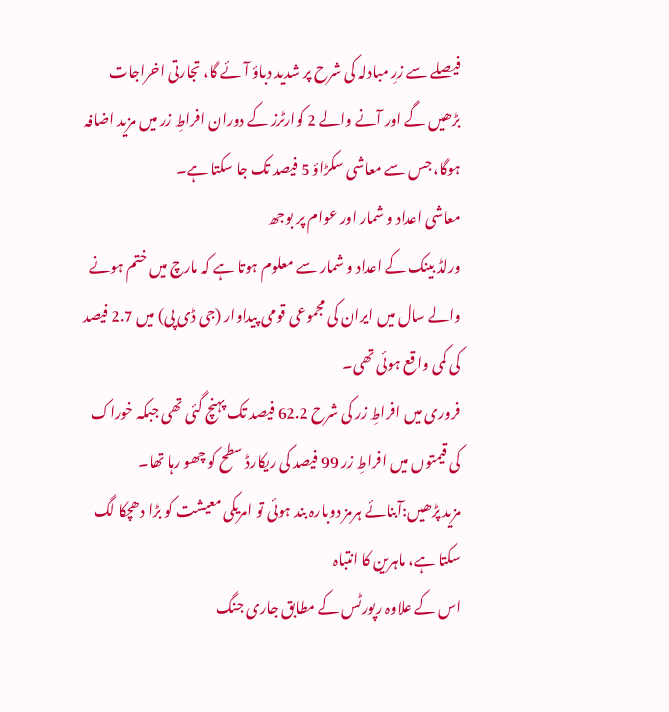فیصلے سے زرِ مبادلہ کی شرح پر شدید دباؤ آئے گا، تجارتی اخراجات بڑھیں گے اور آنے والے 2 کوارٹرز کے دوران افراطِ زر میں مزید اضافہ ہوگا، جس سے معاشی سکڑاؤ 5 فیصد تک جا سکتا ہے۔
معاشی اعداد و شمار اور عوام پر بوجھ
ورلڈ بینک کے اعداد و شمار سے معلوم ہوتا ہے کہ مارچ میں ختم ہونے والے سال میں ایران کی مجموعی قومی پیداوار (جی ڈی پی) میں 2.7 فیصد کی کمی واقع ہوئی تھی۔
فروری میں افراطِ زر کی شرح 62.2 فیصد تک پہنچ گئی تھی جبکہ خوراک کی قیمتوں میں افراطِ زر 99 فیصد کی ریکارڈ سطح کو چھو رہا تھا۔
مزید پڑھیں:آبنائے ہرمز دوبارہ بند ہوئی تو امریکی معیشت کو بڑا دھچکا لگ سکتا ہے، ماہرین کا انتباہ
اس کے علاوہ رپورٹس کے مطابق جاری جنگ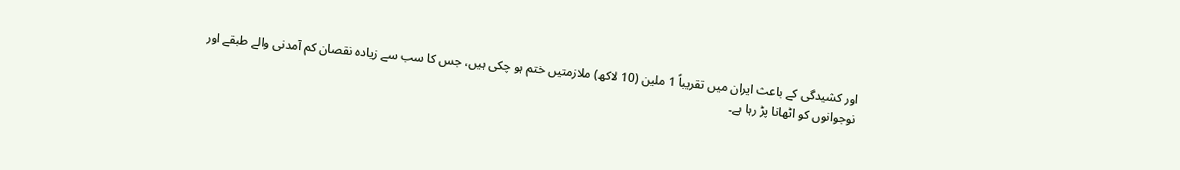اور کشیدگی کے باعث ایران میں تقریباً 1 ملین (10 لاکھ) ملازمتیں ختم ہو چکی ہیں، جس کا سب سے زیادہ نقصان کم آمدنی والے طبقے اور نوجوانوں کو اٹھانا پڑ رہا ہے۔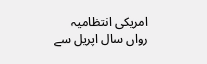امریکی انتظامیہ رواں سال اپریل سے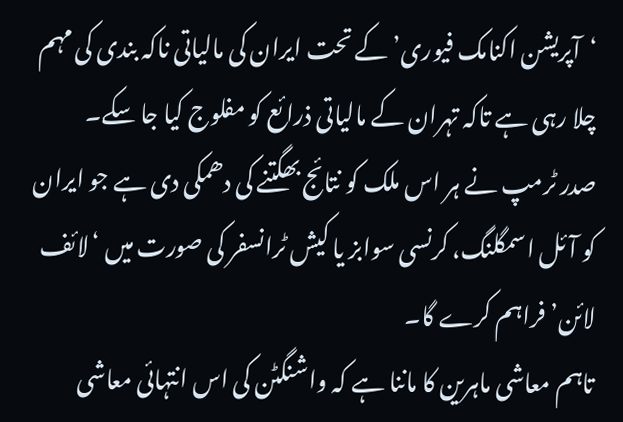‘آپریشن اکنامک فیوری’ کے تحت ایران کی مالیاتی ناکہ بندی کی مہم چلا رہی ہے تاکہ تہران کے مالیاتی ذرائع کو مفلوج کیا جا سکے۔
صدر ٹرمپ نے ہر اس ملک کو نتائج بھگتنے کی دھمکی دی ہے جو ایران کو آئل اسمگلنگ، کرنسی سوابز یا کیش ٹرانسفر کی صورت میں ‘لائف لائن’ فراہم کرے گا۔
تاہم معاشی ماہرین کا ماننا ہے کہ واشنگٹن کی اس انتہائی معاشی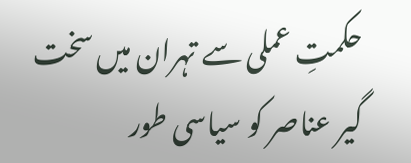حکمتِ عملی سے تہران میں سخت گیر عناصر کو سیاسی طور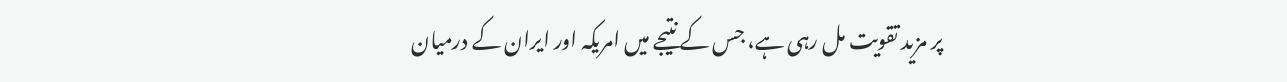پر مزید تقویت مل رہی ہے، جس کے نتیجے میں امریکہ اور ایران کے درمیان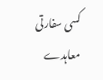کسی سفارتی معاہدے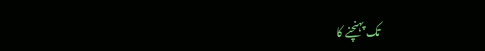تک پہنچنے کا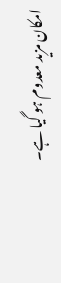امکان مزید معدوم ہو گیا ہے۔